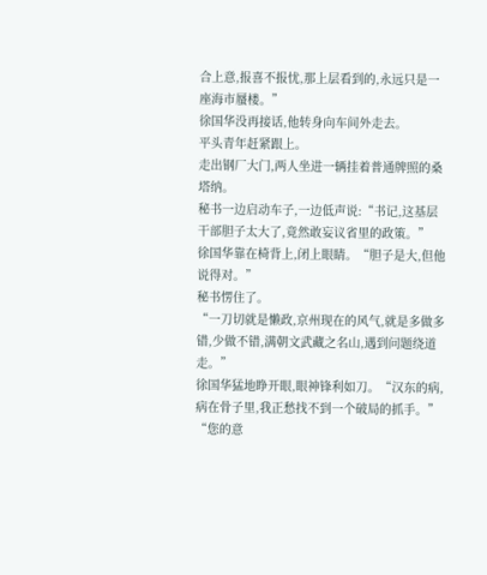合上意,报喜不报忧,那上层看到的,永远只是一座海市蜃楼。”
徐国华没再接话,他转身向车间外走去。
平头青年赶紧跟上。
走出钢厂大门,两人坐进一辆挂着普通牌照的桑塔纳。
秘书一边启动车子,一边低声说:“书记,这基层干部胆子太大了,竟然敢妄议省里的政策。”
徐国华靠在椅背上,闭上眼睛。“胆子是大,但他说得对。”
秘书愣住了。
“一刀切就是懒政,京州现在的风气,就是多做多错,少做不错,满朝文武藏之名山,遇到问题绕道走。”
徐国华猛地睁开眼,眼神锋利如刀。“汉东的病,病在骨子里,我正愁找不到一个破局的抓手。”
“您的意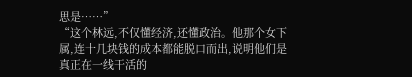思是……”
“这个林远,不仅懂经济,还懂政治。他那个女下属,连十几块钱的成本都能脱口而出,说明他们是真正在一线干活的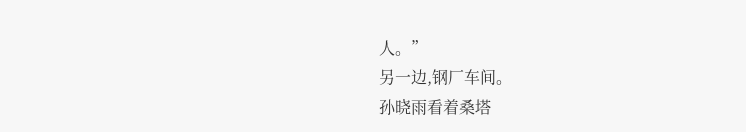人。”
另一边,钢厂车间。
孙晓雨看着桑塔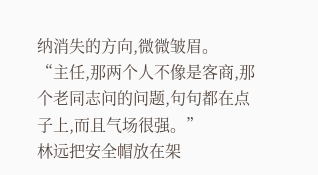纳消失的方向,微微皱眉。
“主任,那两个人不像是客商,那个老同志问的问题,句句都在点子上,而且气场很强。”
林远把安全帽放在架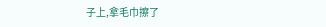子上,拿毛巾擦了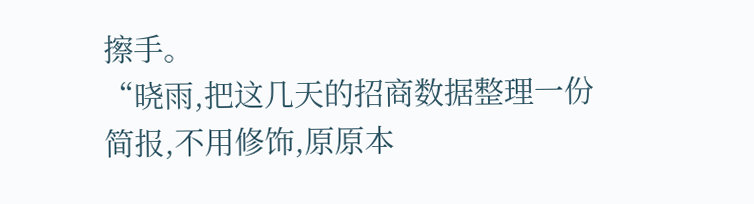擦手。
“晓雨,把这几天的招商数据整理一份简报,不用修饰,原原本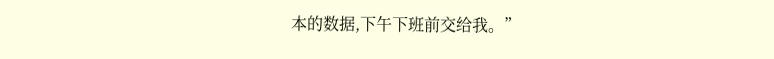本的数据,下午下班前交给我。”